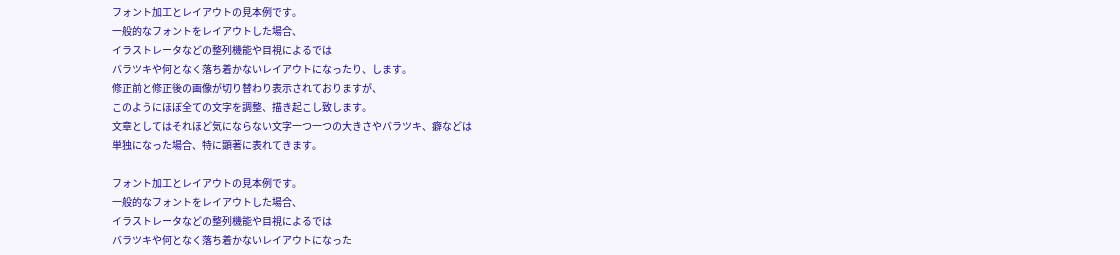フォント加工とレイアウトの見本例です。
一般的なフォントをレイアウトした場合、
イラストレータなどの整列機能や目視によるでは
バラツキや何となく落ち着かないレイアウトになったり、します。
修正前と修正後の画像が切り替わり表示されておりますが、
このようにほぼ全ての文字を調整、描き起こし致します。
文章としてはそれほど気にならない文字一つ一つの大きさやバラツキ、癖などは
単独になった場合、特に顕著に表れてきます。

フォント加工とレイアウトの見本例です。
一般的なフォントをレイアウトした場合、
イラストレータなどの整列機能や目視によるでは
バラツキや何となく落ち着かないレイアウトになった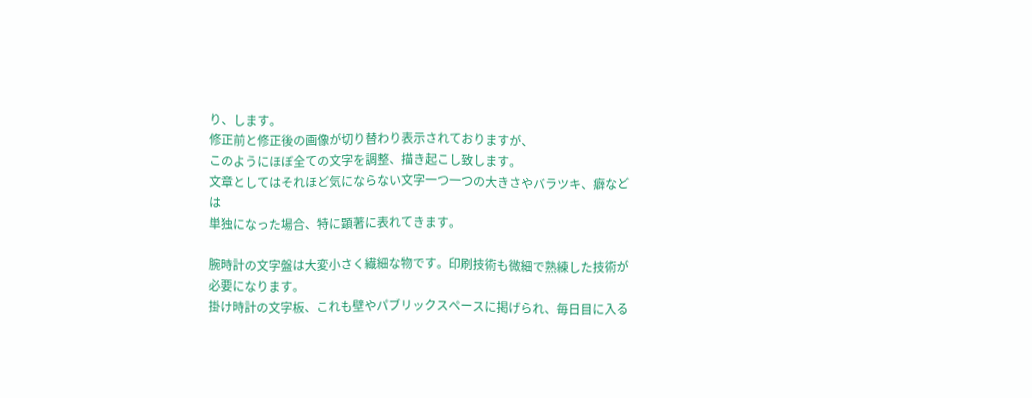り、します。
修正前と修正後の画像が切り替わり表示されておりますが、
このようにほぼ全ての文字を調整、描き起こし致します。
文章としてはそれほど気にならない文字一つ一つの大きさやバラツキ、癖などは
単独になった場合、特に顕著に表れてきます。

腕時計の文字盤は大変小さく繊細な物です。印刷技術も微細で熟練した技術が必要になります。
掛け時計の文字板、これも壁やパブリックスペースに掲げられ、毎日目に入る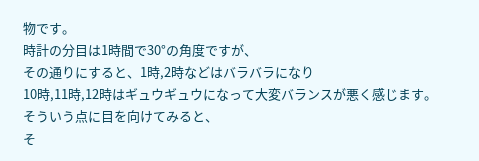物です。
時計の分目は1時間で30°の角度ですが、
その通りにすると、1時,2時などはバラバラになり
10時,11時,12時はギュウギュウになって大変バランスが悪く感じます。
そういう点に目を向けてみると、
そ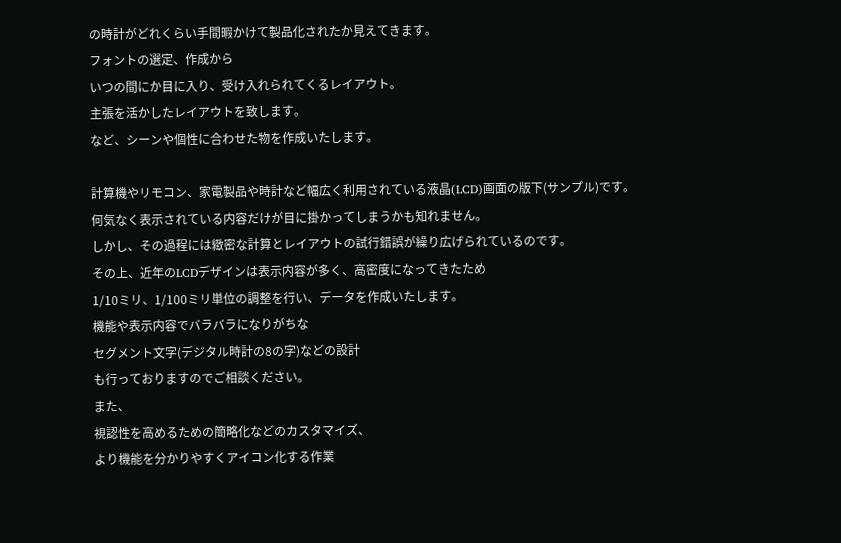の時計がどれくらい手間暇かけて製品化されたか見えてきます。
フォントの選定、作成から
いつの間にか目に入り、受け入れられてくるレイアウト。
主張を活かしたレイアウトを致します。
など、シーンや個性に合わせた物を作成いたします。

計算機やリモコン、家電製品や時計など幅広く利用されている液晶(LCD)画面の版下(サンプル)です。
何気なく表示されている内容だけが目に掛かってしまうかも知れません。
しかし、その過程には緻密な計算とレイアウトの試行錯誤が繰り広げられているのです。
その上、近年のLCDデザインは表示内容が多く、高密度になってきたため
1/10ミリ、1/100ミリ単位の調整を行い、データを作成いたします。
機能や表示内容でバラバラになりがちな
セグメント文字(デジタル時計の8の字)などの設計
も行っておりますのでご相談ください。
また、
視認性を高めるための簡略化などのカスタマイズ、
より機能を分かりやすくアイコン化する作業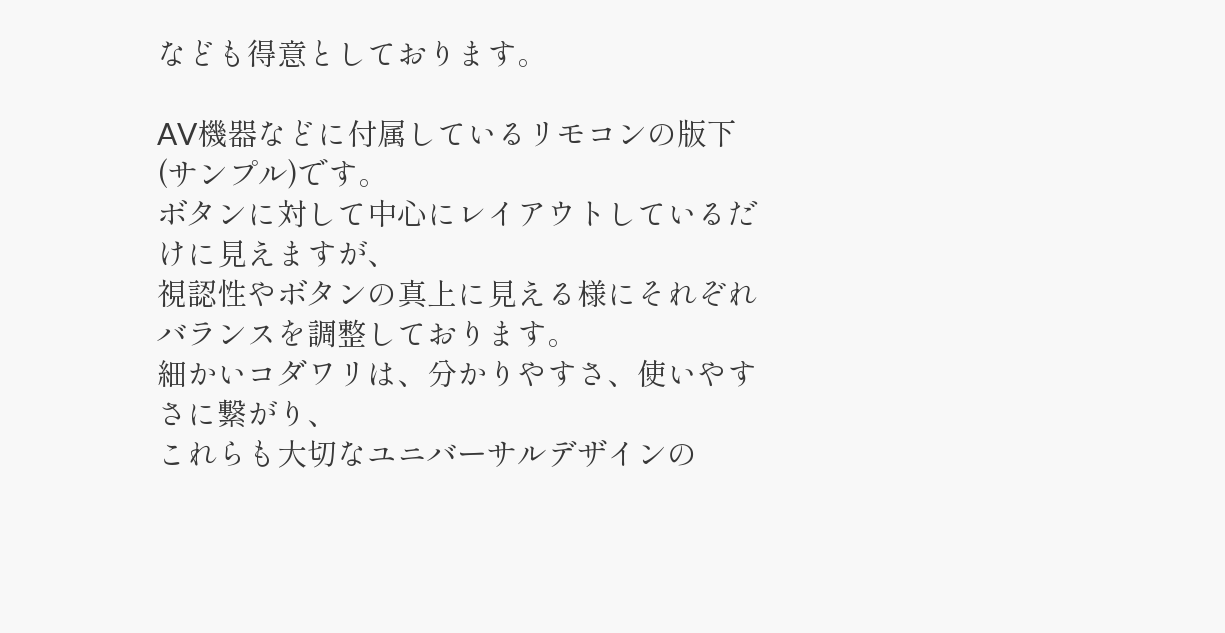なども得意としております。

AV機器などに付属しているリモコンの版下(サンプル)です。
ボタンに対して中心にレイアウトしているだけに見えますが、
視認性やボタンの真上に見える様にそれぞれバランスを調整しております。
細かいコダワリは、分かりやすさ、使いやすさに繋がり、
これらも大切なユニバーサルデザインの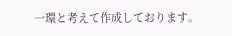一環と考えて作成しております。